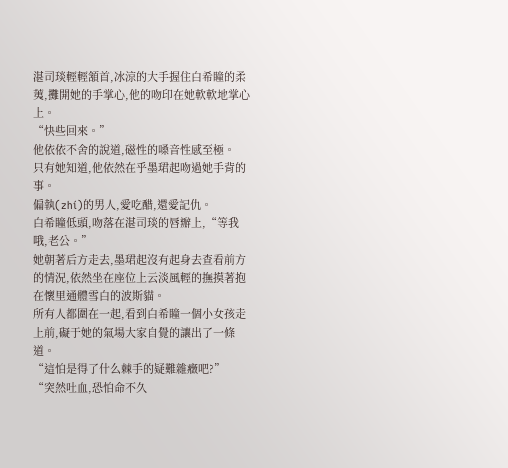湛司琰輕輕頷首,冰涼的大手握住白希瞳的柔荑,攤開她的手掌心,他的吻印在她軟軟地掌心上。
“快些回來。”
他依依不舍的說道,磁性的嗓音性感至極。
只有她知道,他依然在乎墨珺起吻過她手背的事。
偏執(zhí)的男人,愛吃醋,還愛記仇。
白希瞳低頭,吻落在湛司琰的唇瓣上,“等我哦,老公。”
她朝著后方走去,墨珺起沒有起身去查看前方的情況,依然坐在座位上云淡風輕的撫摸著抱在懷里通體雪白的波斯貓。
所有人都圍在一起,看到白希瞳一個小女孩走上前,礙于她的氣場大家自覺的讓出了一條道。
“這怕是得了什么棘手的疑難雜癥吧?”
“突然吐血,恐怕命不久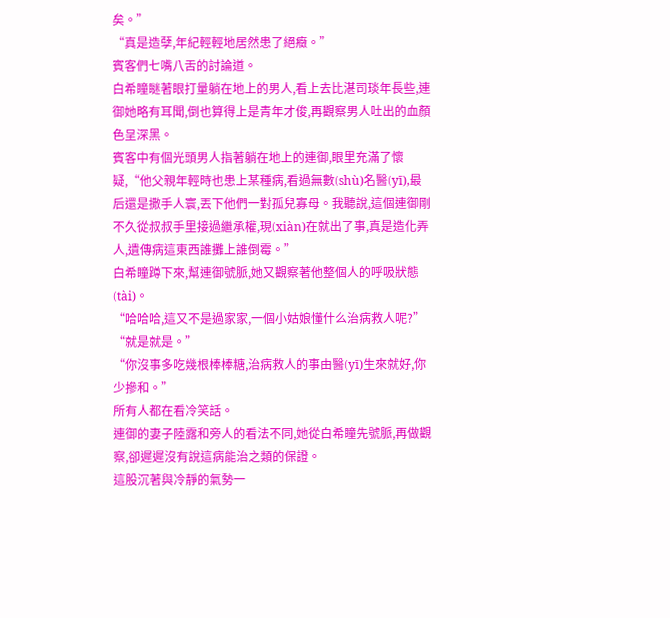矣。”
“真是造孽,年紀輕輕地居然患了絕癥。”
賓客們七嘴八舌的討論道。
白希瞳瞇著眼打量躺在地上的男人,看上去比湛司琰年長些,連御她略有耳聞,倒也算得上是青年才俊,再觀察男人吐出的血顏色呈深黑。
賓客中有個光頭男人指著躺在地上的連御,眼里充滿了懷疑,“他父親年輕時也患上某種病,看過無數(shù)名醫(yī),最后還是撒手人寰,丟下他們一對孤兒寡母。我聽說,這個連御剛不久從叔叔手里接過繼承權,現(xiàn)在就出了事,真是造化弄人,遺傳病這東西誰攤上誰倒霉。”
白希瞳蹲下來,幫連御號脈,她又觀察著他整個人的呼吸狀態(tài)。
“哈哈哈,這又不是過家家,一個小姑娘懂什么治病救人呢?”
“就是就是。”
“你沒事多吃幾根棒棒糖,治病救人的事由醫(yī)生來就好,你少摻和。”
所有人都在看冷笑話。
連御的妻子陸露和旁人的看法不同,她從白希瞳先號脈,再做觀察,卻遲遲沒有說這病能治之類的保證。
這股沉著與冷靜的氣勢一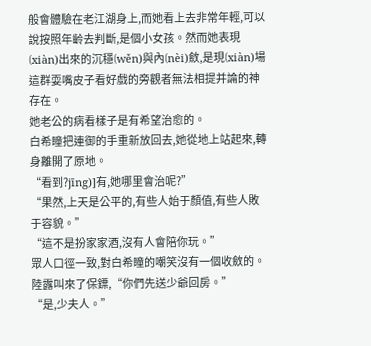般會體驗在老江湖身上,而她看上去非常年輕,可以說按照年齡去判斷,是個小女孩。然而她表現(xiàn)出來的沉穩(wěn)與內(nèi)斂,是現(xiàn)場這群耍嘴皮子看好戲的旁觀者無法相提并論的神存在。
她老公的病看樣子是有希望治愈的。
白希瞳把連御的手重新放回去,她從地上站起來,轉身離開了原地。
“看到?jīng)]有,她哪里會治呢?”
“果然,上天是公平的,有些人始于顏值,有些人敗于容貌。”
“這不是扮家家酒,沒有人會陪你玩。”
眾人口徑一致,對白希瞳的嘲笑沒有一個收斂的。
陸露叫來了保鏢,“你們先送少爺回房。”
“是,少夫人。”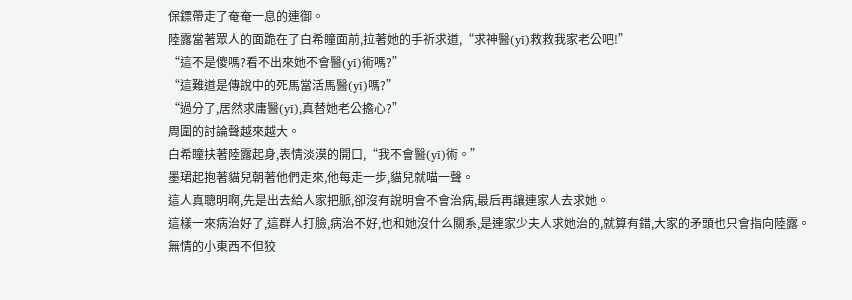保鏢帶走了奄奄一息的連御。
陸露當著眾人的面跪在了白希瞳面前,拉著她的手祈求道,“求神醫(yī)救救我家老公吧!”
“這不是傻嗎?看不出來她不會醫(yī)術嗎?”
“這難道是傳說中的死馬當活馬醫(yī)嗎?”
“過分了,居然求庸醫(yī),真替她老公擔心?”
周圍的討論聲越來越大。
白希瞳扶著陸露起身,表情淡漠的開口,“我不會醫(yī)術。”
墨珺起抱著貓兒朝著他們走來,他每走一步,貓兒就喵一聲。
這人真聰明啊,先是出去給人家把脈,卻沒有說明會不會治病,最后再讓連家人去求她。
這樣一來病治好了,這群人打臉,病治不好,也和她沒什么關系,是連家少夫人求她治的,就算有錯,大家的矛頭也只會指向陸露。
無情的小東西不但狡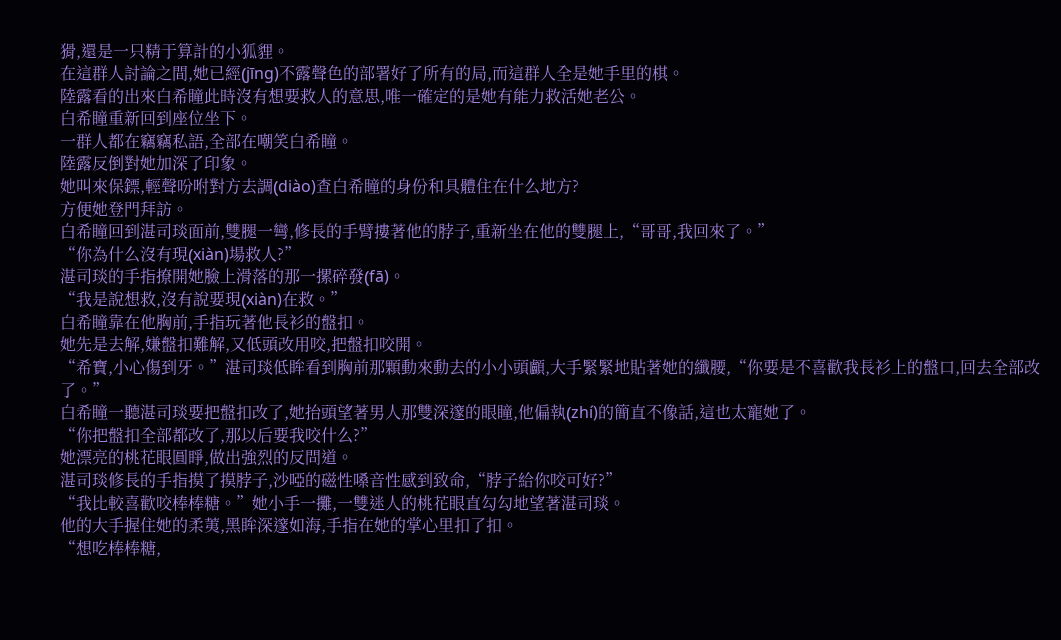猾,還是一只精于算計的小狐貍。
在這群人討論之間,她已經(jīng)不露聲色的部署好了所有的局,而這群人全是她手里的棋。
陸露看的出來白希瞳此時沒有想要救人的意思,唯一確定的是她有能力救活她老公。
白希瞳重新回到座位坐下。
一群人都在竊竊私語,全部在嘲笑白希瞳。
陸露反倒對她加深了印象。
她叫來保鏢,輕聲吩咐對方去調(diào)查白希瞳的身份和具體住在什么地方?
方便她登門拜訪。
白希瞳回到湛司琰面前,雙腿一彎,修長的手臂摟著他的脖子,重新坐在他的雙腿上,“哥哥,我回來了。”
“你為什么沒有現(xiàn)場救人?”
湛司琰的手指撩開她臉上滑落的那一摞碎發(fā)。
“我是說想救,沒有說要現(xiàn)在救。”
白希瞳靠在他胸前,手指玩著他長衫的盤扣。
她先是去解,嫌盤扣難解,又低頭改用咬,把盤扣咬開。
“希寶,小心傷到牙。”湛司琰低眸看到胸前那顆動來動去的小小頭顱,大手緊緊地貼著她的纖腰,“你要是不喜歡我長衫上的盤口,回去全部改了。”
白希瞳一聽湛司琰要把盤扣改了,她抬頭望著男人那雙深邃的眼瞳,他偏執(zhí)的簡直不像話,這也太寵她了。
“你把盤扣全部都改了,那以后要我咬什么?”
她漂亮的桃花眼圓睜,做出強烈的反問道。
湛司琰修長的手指摸了摸脖子,沙啞的磁性嗓音性感到致命,“脖子給你咬可好?”
“我比較喜歡咬棒棒糖。”她小手一攤,一雙迷人的桃花眼直勾勾地望著湛司琰。
他的大手握住她的柔荑,黑眸深邃如海,手指在她的掌心里扣了扣。
“想吃棒棒糖,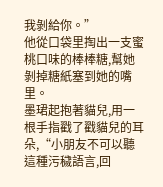我剝給你。”
他從口袋里掏出一支蜜桃口味的棒棒糖,幫她剝掉糖紙塞到她的嘴里。
墨珺起抱著貓兒,用一根手指戳了戳貓兒的耳朵,“小朋友不可以聽這種污穢語言,回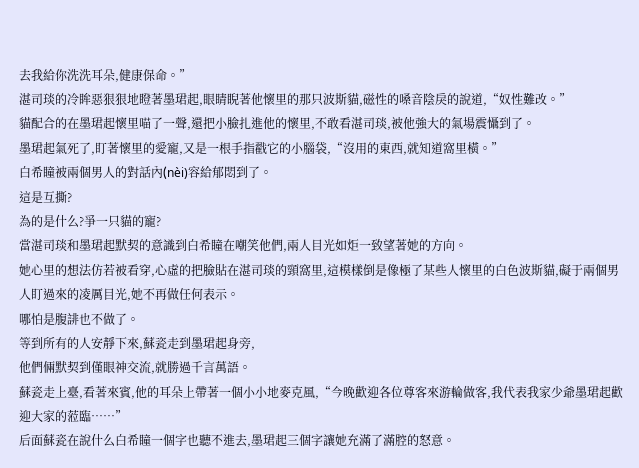去我給你洗洗耳朵,健康保命。”
湛司琰的冷眸惡狠狠地瞪著墨珺起,眼睛睨著他懷里的那只波斯貓,磁性的嗓音陰戾的說道,“奴性難改。”
貓配合的在墨珺起懷里喵了一聲,還把小臉扎進他的懷里,不敢看湛司琰,被他強大的氣場震懾到了。
墨珺起氣死了,盯著懷里的愛寵,又是一根手指戳它的小腦袋,“沒用的東西,就知道窩里橫。”
白希瞳被兩個男人的對話內(nèi)容給郁悶到了。
這是互撕?
為的是什么?爭一只貓的寵?
當湛司琰和墨珺起默契的意識到白希瞳在嘲笑他們,兩人目光如炬一致望著她的方向。
她心里的想法仿若被看穿,心虛的把臉貼在湛司琰的頸窩里,這模樣倒是像極了某些人懷里的白色波斯貓,礙于兩個男人盯過來的凌厲目光,她不再做任何表示。
哪怕是腹誹也不做了。
等到所有的人安靜下來,蘇瓷走到墨珺起身旁,
他們倆默契到僅眼神交流,就勝過千言萬語。
蘇瓷走上臺,看著來賓,他的耳朵上帶著一個小小地麥克風,“今晚歡迎各位尊客來游輪做客,我代表我家少爺墨珺起歡迎大家的蒞臨……”
后面蘇瓷在說什么白希瞳一個字也聽不進去,墨珺起三個字讓她充滿了滿腔的怒意。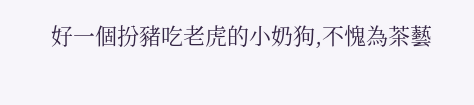好一個扮豬吃老虎的小奶狗,不愧為茶藝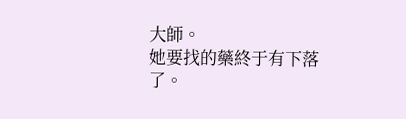大師。
她要找的藥終于有下落了。